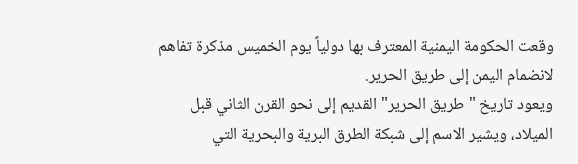وقعت الحكومة اليمنية المعترف بها دولياً يوم الخميس مذكرة تفاهم لانضمام اليمن إلى طريق الحرير.
ويعود تاريخ "طريق الحرير" القديم إلى نحو القرن الثاني قبل الميلاد، ويشير الاسم إلى شبكة الطرق البرية والبحرية التي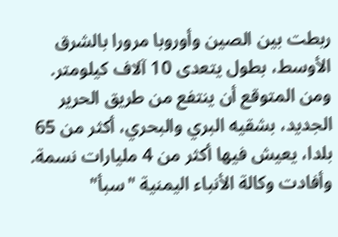ربطت بين الصين وأوروبا مرورا بالشرق الأوسط، بطول يتعدى 10 آلاف كيلومتر.
ومن المتوقع أن ينتفع من طريق الحرير الجديد، بشقيه البري والبحري، أكثر من 65 بلدا، يعيش فيها أكثر من 4 مليارات نسمة.
وأفادت وكالة الأنباء اليمنية "سبأ"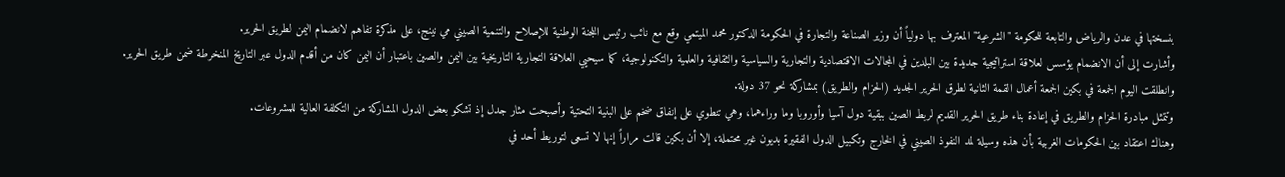بنسختها في عدن والرياض والتابعة للحكومة "الشرعية" المعترف بها دولياً أن وزير الصناعة والتجارة في الحكومة الدكتور محمد الميتمي وقع مع نائب رئيس اللجنة الوطنية للإصلاح والتنمية الصيني مي نينج، على مذكرة تفاهم لانضمام اليمن لطريق الحرير.
وأشارت إلى أن الانضمام يؤسس لعلاقة استراتيجية جديدة بين البلدين في المجالات الاقتصادية والتجارية والسياسية والثقافية والعلمية والتكنولوجية، كما سيحيي العلاقة التجارية التاريخية بين اليمن والصين باعتبار أن اليمن كان من أقدم الدول عبر التاريخ المنخرطة ضمن طريق الحرير.
وانطلقت اليوم الجمعة في بكين الجمعة أعمال القمة الثانية لطرق الحرير الجديد (الحزام والطريق) بمشاركة نحو 37 دولة.
وتتمثل مبادرة الحزام والطريق في إعادة بناء طريق الحرير القديم لربط الصين ببقية دول آسيا وأوروبا وما وراءهما، وهي تنطوي على إنفاق ضخم على البنية التحتية وأصبحت مثار جدل إذ تشكو بعض الدول المشاركة من التكلفة العالية للمشروعات.
وهناك اعتقاد بين الحكومات الغربية بأن هذه وسيلة لمد النفوذ الصيني في الخارج وتكبيل الدول الفقيرة بديون غير محتملة، إلا أن بكين قالت مراراً إنها لا تسعى لتوريط أحد في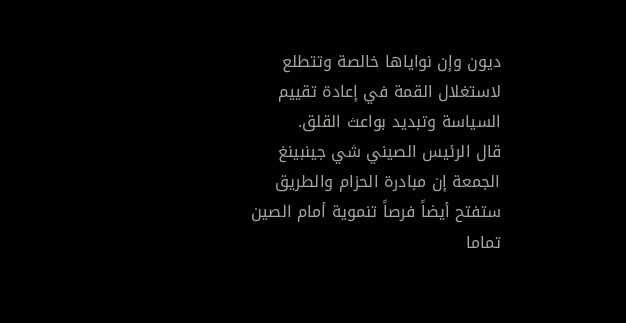ديون وإن نواياها خالصة وتتطلع لاستغلال القمة في إعادة تقييم السياسة وتبديد بواعث القلق.
قال الرئيس الصيني شي جينبينغ الجمعة إن مبادرة الحزام والطريق ستفتح أيضاً فرصاً تنموية أمام الصين تماما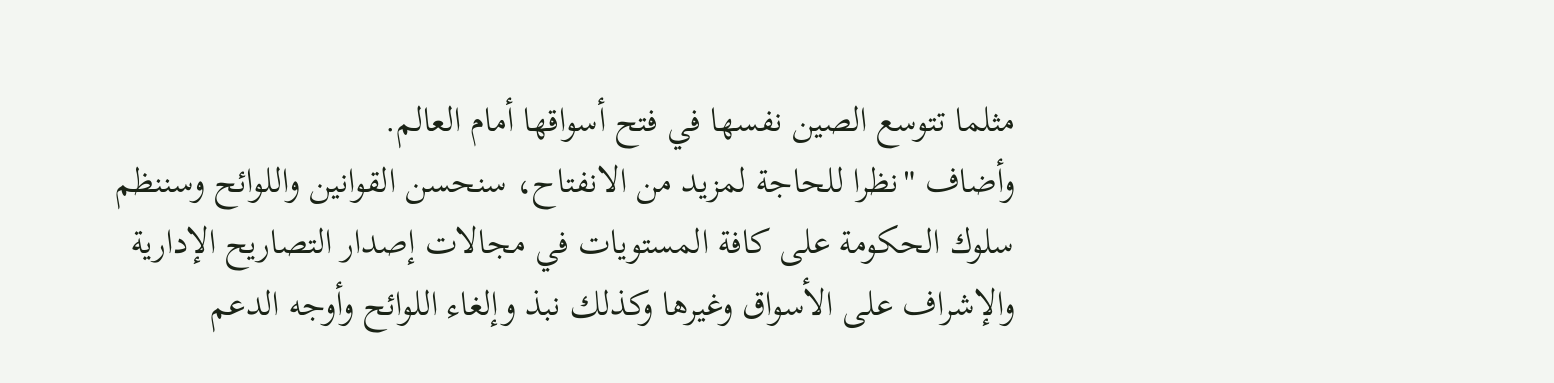مثلما تتوسع الصين نفسها في فتح أسواقها أمام العالم.
وأضاف "نظرا للحاجة لمزيد من الانفتاح، سنحسن القوانين واللوائح وسننظم سلوك الحكومة على كافة المستويات في مجالات إصدار التصاريح الإدارية والإشراف على الأسواق وغيرها وكذلك نبذ وإلغاء اللوائح وأوجه الدعم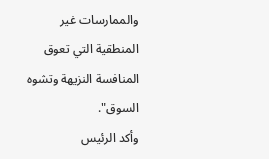والممارسات غير المنطقية التي تعوق المنافسة النزيهة وتشوه السوق".
وأكد الرئيس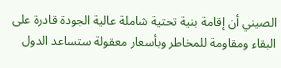الصيني أن إقامة بنية تحتية شاملة عالية الجودة قادرة على البقاء ومقاومة للمخاطر وبأسعار معقولة ستساعد الدول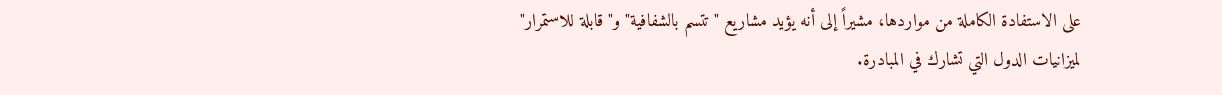على الاستفادة الكاملة من مواردها، مشيراً إلى أنه يؤيد مشاريع "تتسم بالشفافية" و"قابلة للاستمرار" لميزانيات الدول التي تشارك في المبادرة.